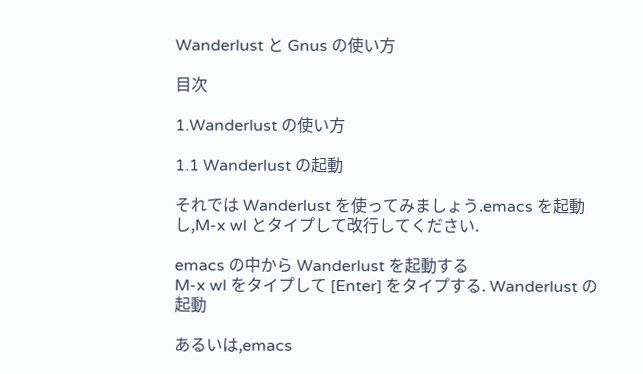Wanderlust と Gnus の使い方

目次

1.Wanderlust の使い方

1.1 Wanderlust の起動

それでは Wanderlust を使ってみましょう.emacs を起動し,M-x wl とタイプして改行してください.

emacs の中から Wanderlust を起動する
M-x wl をタイプして [Enter] をタイプする. Wanderlust の起動

あるいは,emacs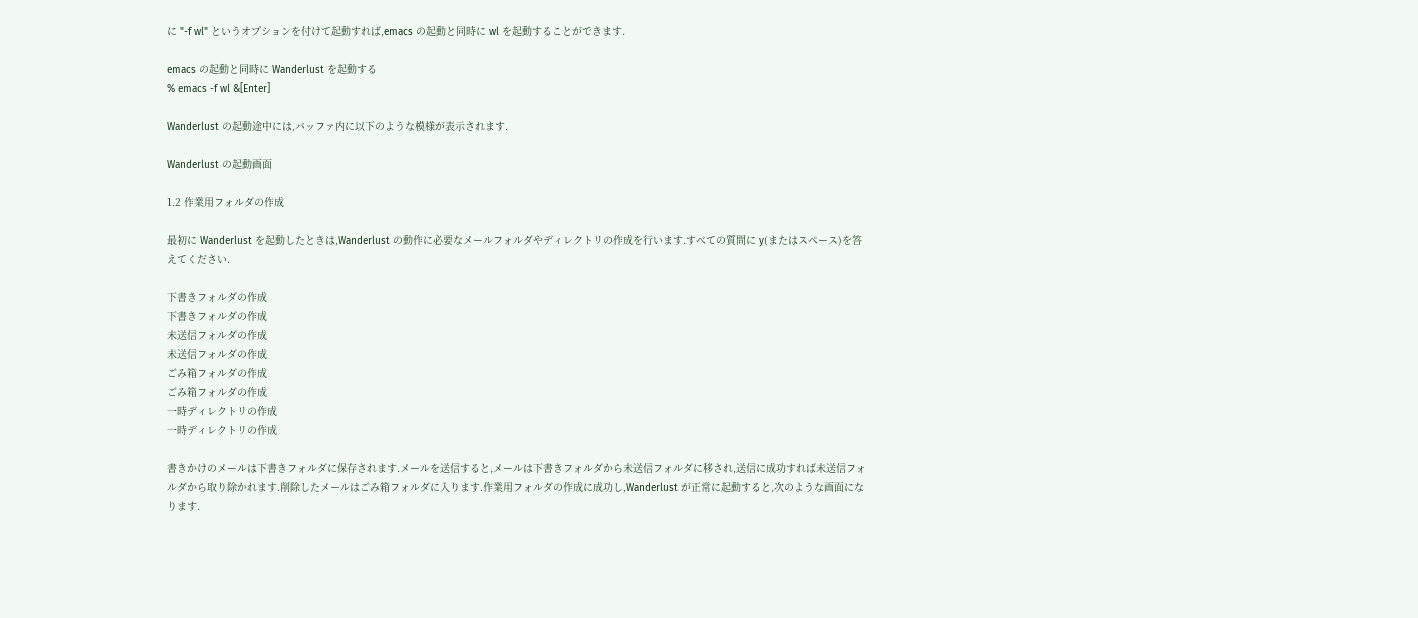に "-f wl" というオプションを付けて起動すれば,emacs の起動と同時に wl を起動することができます.

emacs の起動と同時に Wanderlust を起動する
% emacs -f wl &[Enter]

Wanderlust の起動途中には,バッファ内に以下のような模様が表示されます.

Wanderlust の起動画面

1.2 作業用フォルダの作成

最初に Wanderlust を起動したときは,Wanderlust の動作に必要なメールフォルダやディレクトリの作成を行います.すべての質問に y(またはスペース)を答えてください.

下書きフォルダの作成
下書きフォルダの作成
未送信フォルダの作成
未送信フォルダの作成
ごみ箱フォルダの作成
ごみ箱フォルダの作成
一時ディレクトリの作成
一時ディレクトリの作成

書きかけのメールは下書きフォルダに保存されます.メールを送信すると,メールは下書きフォルダから未送信フォルダに移され,送信に成功すれば未送信フォルダから取り除かれます.削除したメールはごみ箱フォルダに入ります.作業用フォルダの作成に成功し,Wanderlust が正常に起動すると,次のような画面になります.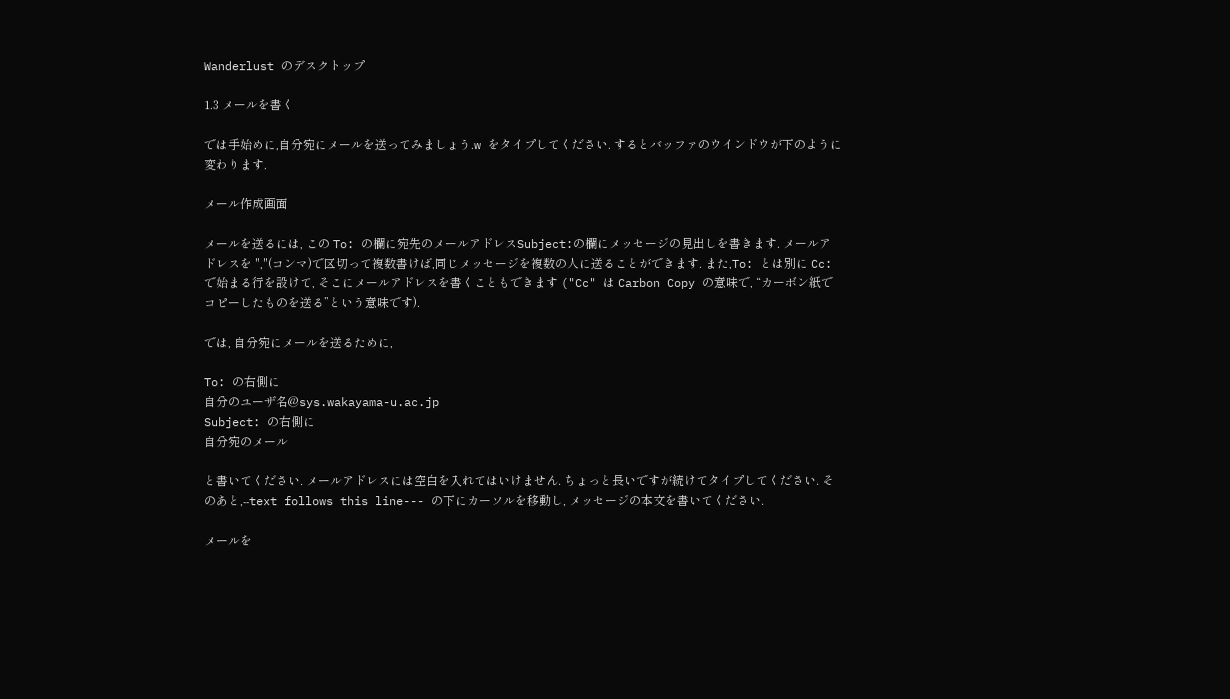Wanderlust のデスクトップ

1.3 メールを書く

では手始めに,自分宛にメールを送ってみましょう.w をタイプしてください. するとバッファのウインドウが下のように変わります.

メール作成画面

メールを送るには, この To: の欄に宛先のメールアドレスSubject:の欄にメッセージの見出しを書きます. メールアドレスを ","(コンマ)で区切って複数書けば,同じメッセージを複数の人に送ることができます. また,To: とは別に Cc: で始まる行を設けて, そこにメールアドレスを書くこともできます ("Cc" は Carbon Copy の意味で, “カーボン紙でコピーしたものを送る”という意味です).

では, 自分宛にメールを送るために,

To: の右側に
自分のユーザ名@sys.wakayama-u.ac.jp
Subject: の右側に
自分宛のメール

と書いてください. メールアドレスには空白を入れてはいけません. ちょっと長いですが続けてタイプしてください. そのあと,--text follows this line--- の下にカーソルを移動し, メッセージの本文を書いてください.

メールを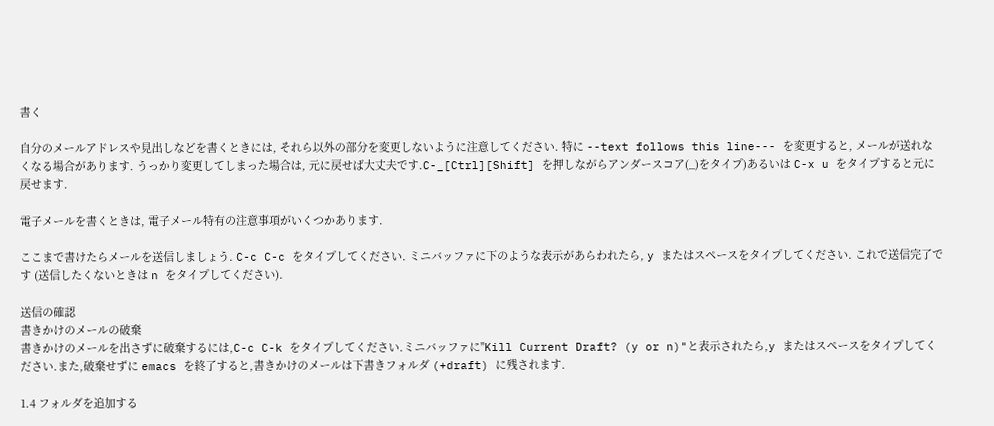書く

自分のメールアドレスや見出しなどを書くときには, それら以外の部分を変更しないように注意してください. 特に --text follows this line--- を変更すると, メールが送れなくなる場合があります. うっかり変更してしまった場合は, 元に戻せば大丈夫です.C-_[Ctrl][Shift] を押しながらアンダースコア(_)をタイプ)あるいは C-x u をタイプすると元に戻せます.

電子メールを書くときは, 電子メール特有の注意事項がいくつかあります.

ここまで書けたらメールを送信しましょう. C-c C-c をタイプしてください. ミニバッファに下のような表示があらわれたら, y またはスペースをタイプしてください. これで送信完了です (送信したくないときは n をタイプしてください).

送信の確認
書きかけのメールの破棄
書きかけのメールを出さずに破棄するには,C-c C-k をタイプしてください.ミニバッファに"Kill Current Draft? (y or n)"と表示されたら,y またはスペースをタイプしてください.また,破棄せずに emacs を終了すると,書きかけのメールは下書きフォルダ (+draft) に残されます.

1.4 フォルダを追加する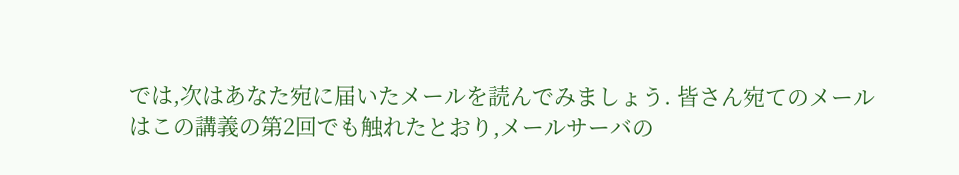では,次はあなた宛に届いたメールを読んでみましょう. 皆さん宛てのメールはこの講義の第2回でも触れたとおり,メールサーバの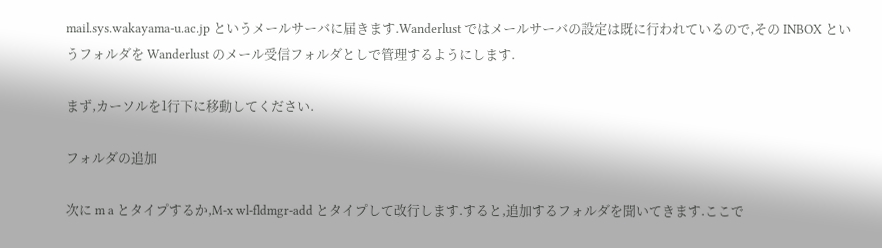mail.sys.wakayama-u.ac.jp というメールサーバに届きます.Wanderlust ではメールサーバの設定は既に行われているので,その INBOX というフォルダを Wanderlust のメール受信フォルダとしで管理するようにします.

まず,カーソルを1行下に移動してください.

フォルダの追加

次に m a とタイプするか,M-x wl-fldmgr-add とタイプして改行します.すると,追加するフォルダを聞いてきます.ここで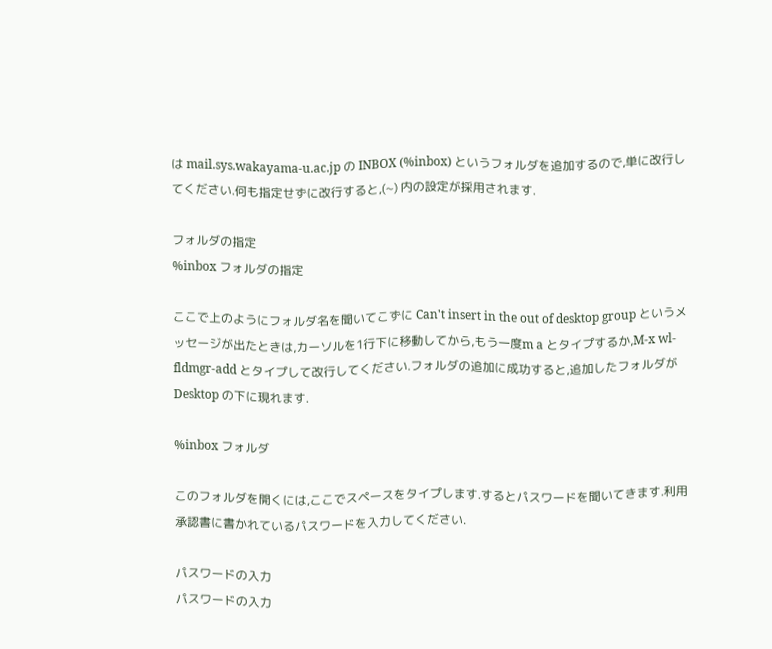は mail.sys.wakayama-u.ac.jp の INBOX (%inbox) というフォルダを追加するので,単に改行してください.何も指定せずに改行すると,(~) 内の設定が採用されます.

フォルダの指定
%inbox フォルダの指定

ここで上のようにフォルダ名を聞いてこずに Can't insert in the out of desktop group というメッセージが出たときは,カーソルを1行下に移動してから,もう一度m a とタイプするか,M-x wl-fldmgr-add とタイプして改行してください.フォルダの追加に成功すると,追加したフォルダが Desktop の下に現れます.

%inbox フォルダ

このフォルダを開くには,ここでスペースをタイプします.するとパスワードを聞いてきます.利用承認書に書かれているパスワードを入力してください.

パスワードの入力
パスワードの入力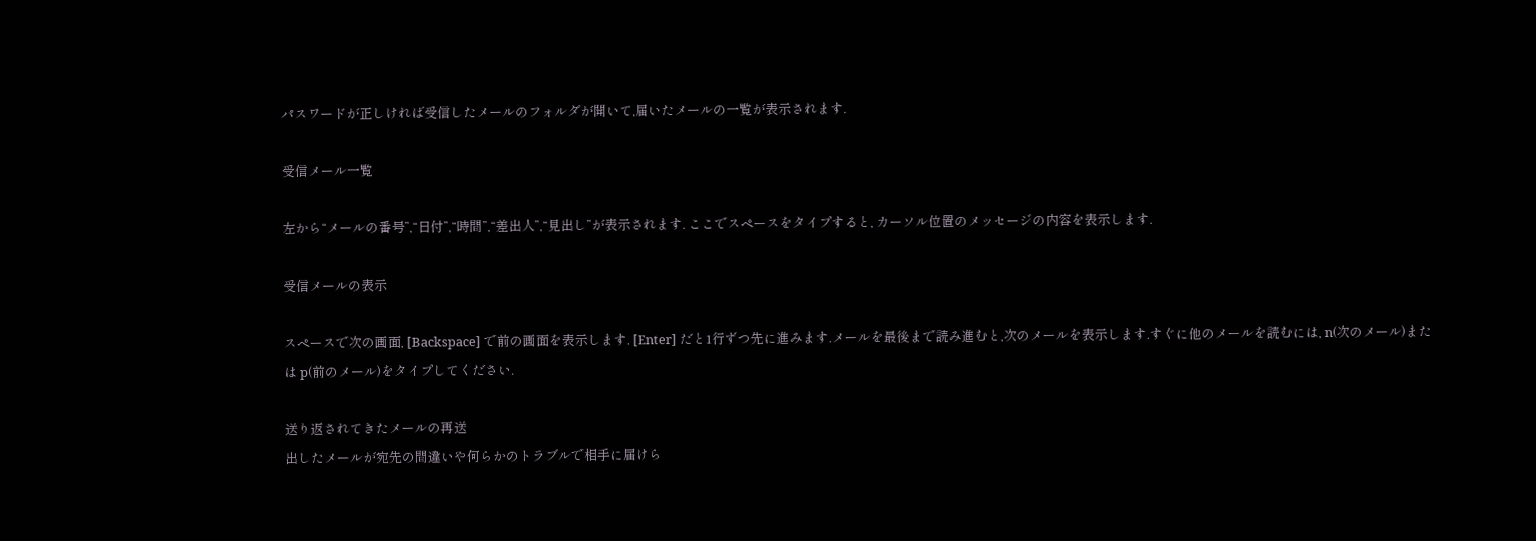パスワードが正しければ受信したメールのフォルダが開いて,届いたメールの一覧が表示されます.

受信メール一覧

左から“メールの番号”,“日付”,“時間”,“差出人”,“見出し”が表示されます. ここでスペースをタイプすると, カーソル位置のメッセージの内容を表示します.

受信メールの表示

スペースで次の画面, [Backspace] で前の画面を表示します. [Enter] だと1行ずつ先に進みます.メールを最後まで読み進むと,次のメールを表示します.すぐに他のメールを読むには, n(次のメール)または p(前のメール)をタイプしてください.

送り返されてきたメールの再送
出したメールが宛先の間違いや何らかのトラブルで相手に届けら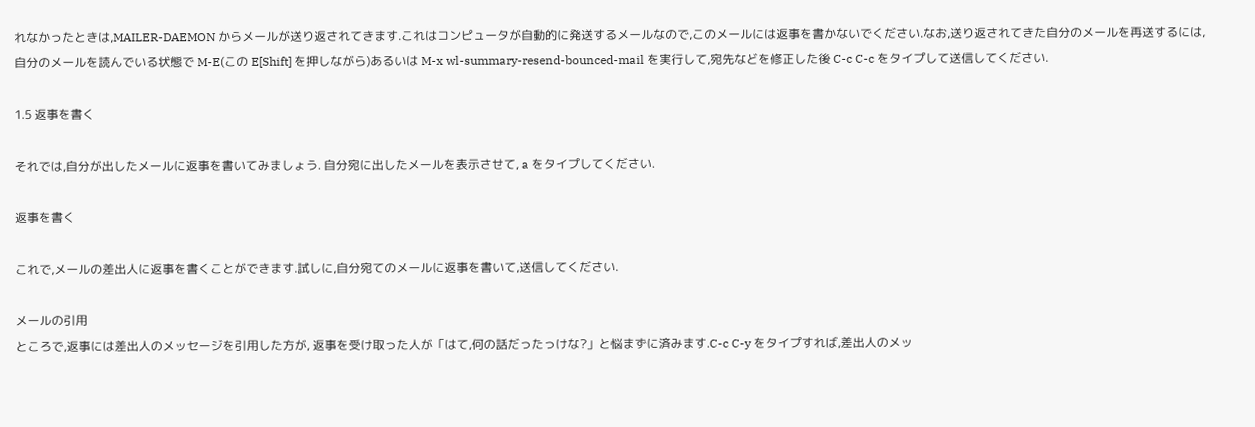れなかったときは,MAILER-DAEMON からメールが送り返されてきます.これはコンピュータが自動的に発送するメールなので,このメールには返事を書かないでください.なお,送り返されてきた自分のメールを再送するには,自分のメールを読んでいる状態で M-E(この E[Shift] を押しながら)あるいは M-x wl-summary-resend-bounced-mail を実行して,宛先などを修正した後 C-c C-c をタイプして送信してください.

1.5 返事を書く

それでは,自分が出したメールに返事を書いてみましょう. 自分宛に出したメールを表示させて, a をタイプしてください.

返事を書く

これで,メールの差出人に返事を書くことができます.試しに,自分宛てのメールに返事を書いて,送信してください.

メールの引用
ところで,返事には差出人のメッセージを引用した方が, 返事を受け取った人が「はて,何の話だったっけな?」と悩まずに済みます.C-c C-y をタイプすれば,差出人のメッ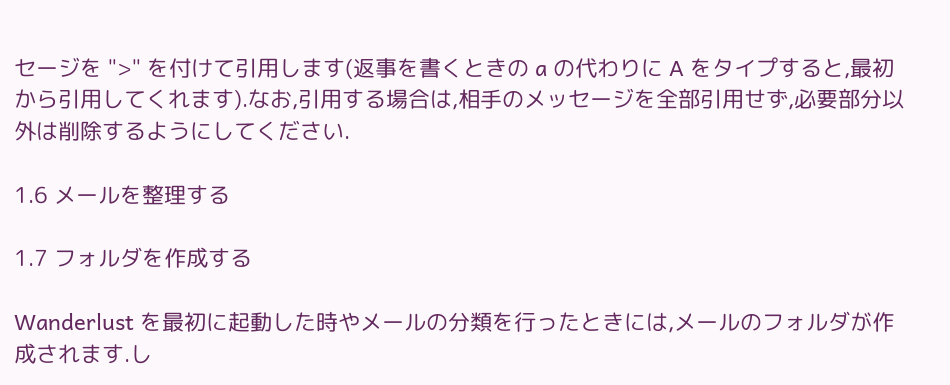セージを ">" を付けて引用します(返事を書くときの a の代わりに A をタイプすると,最初から引用してくれます).なお,引用する場合は,相手のメッセージを全部引用せず,必要部分以外は削除するようにしてください.

1.6 メールを整理する

1.7 フォルダを作成する

Wanderlust を最初に起動した時やメールの分類を行ったときには,メールのフォルダが作成されます.し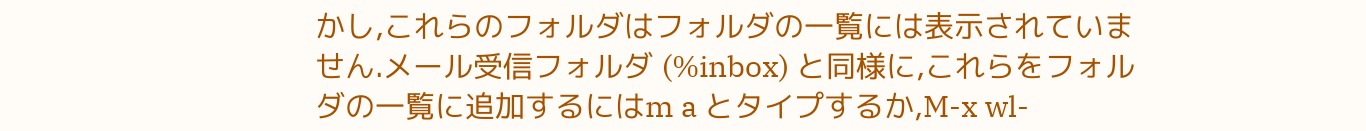かし,これらのフォルダはフォルダの一覧には表示されていません.メール受信フォルダ (%inbox) と同様に,これらをフォルダの一覧に追加するにはm a とタイプするか,M-x wl-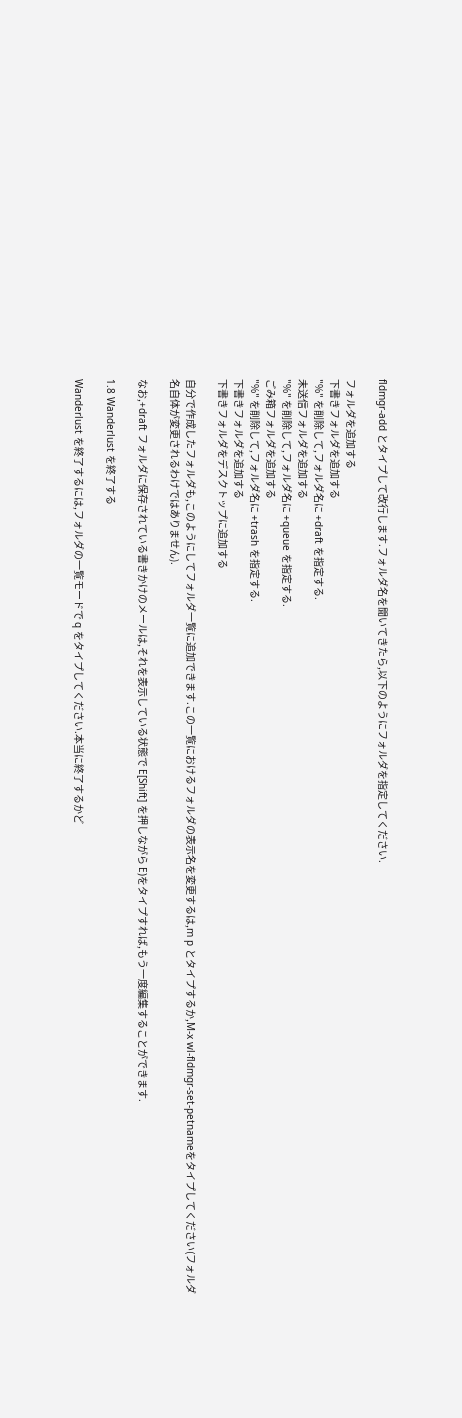fldmgr-add とタイプして改行します.フォルダ名を聞いてきたら,以下のようにフォルダを指定してください.

フォルダを追加する
下書きフォルダを追加する
"%" を削除して,フォルダ名に +draft を指定する.
未送信フォルダを追加する
"%" を削除して,フォルダ名に +queue を指定する.
ごみ箱フォルダを追加する
"%" を削除して,フォルダ名に +trash を指定する.
下書きフォルダを追加する
下書きフォルダをデスクトップに追加する

自分で作成したフォルダも,このようにしてフォルダ一覧に追加できます.この一覧におけるフォルダの表示名を変更するは,m p とタイプするか,M-x wl-fldmgr-set-petnameをタイプしてください(フォルダ名自体が変更されるわけではありません).

なお,+draft フォルダに保存されている書きかけのメールは,それを表示している状態で E[Shift] を押しながら E)をタイプすれば,もう一度編集することができます.

1.8 Wanderlust を終了する

Wanderlust を終了するには,フォルダの一覧モードで q をタイプしてください.本当に終了するかど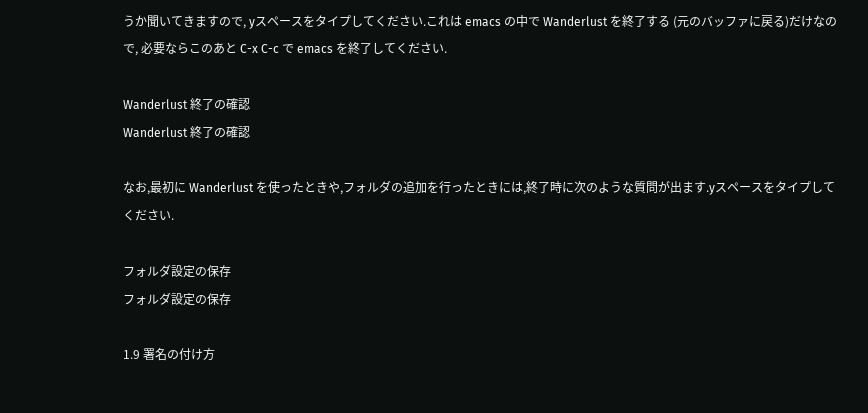うか聞いてきますので, yスペースをタイプしてください.これは emacs の中で Wanderlust を終了する (元のバッファに戻る)だけなので, 必要ならこのあと C-x C-c で emacs を終了してください.

Wanderlust 終了の確認
Wanderlust 終了の確認

なお,最初に Wanderlust を使ったときや,フォルダの追加を行ったときには,終了時に次のような質問が出ます.yスペースをタイプしてください.

フォルダ設定の保存
フォルダ設定の保存

1.9 署名の付け方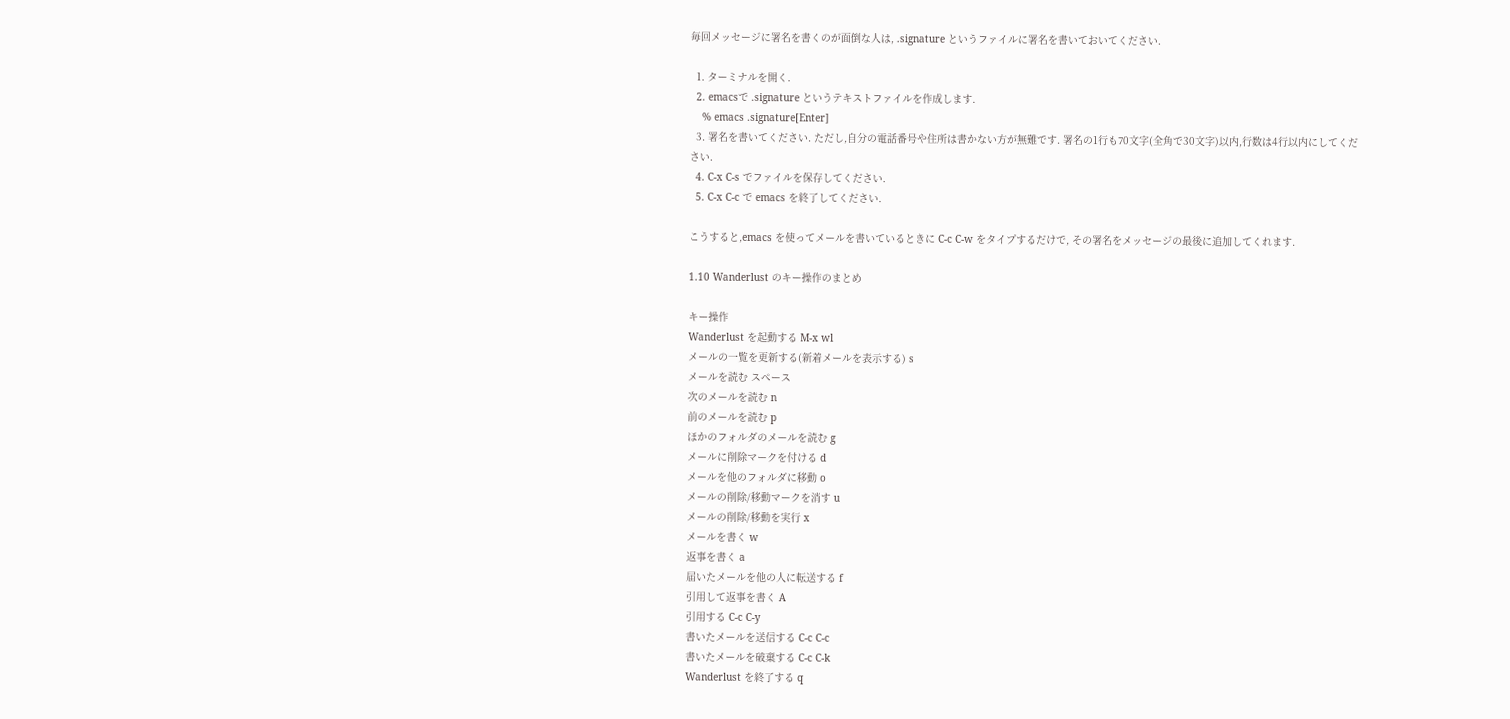毎回メッセージに署名を書くのが面倒な人は, .signature というファイルに署名を書いておいてください.

  1. ターミナルを開く.
  2. emacsで .signature というテキストファイルを作成します.
    % emacs .signature[Enter]
  3. 署名を書いてください. ただし,自分の電話番号や住所は書かない方が無難です. 署名の1行も70文字(全角で30文字)以内,行数は4行以内にしてください.
  4. C-x C-s でファイルを保存してください.
  5. C-x C-c で emacs を終了してください.

こうすると,emacs を使ってメールを書いているときに C-c C-w をタイプするだけで, その署名をメッセージの最後に追加してくれます.

1.10 Wanderlust のキー操作のまとめ

キー操作
Wanderlust を起動する M-x wl
メールの一覧を更新する(新着メールを表示する) s
メールを読む スペース
次のメールを読む n
前のメールを読む p
ほかのフォルダのメールを読む g
メールに削除マークを付ける d
メールを他のフォルダに移動 o
メールの削除/移動マークを消す u
メールの削除/移動を実行 x
メールを書く w
返事を書く a
届いたメールを他の人に転送する f
引用して返事を書く A
引用する C-c C-y
書いたメールを送信する C-c C-c
書いたメールを破棄する C-c C-k
Wanderlust を終了する q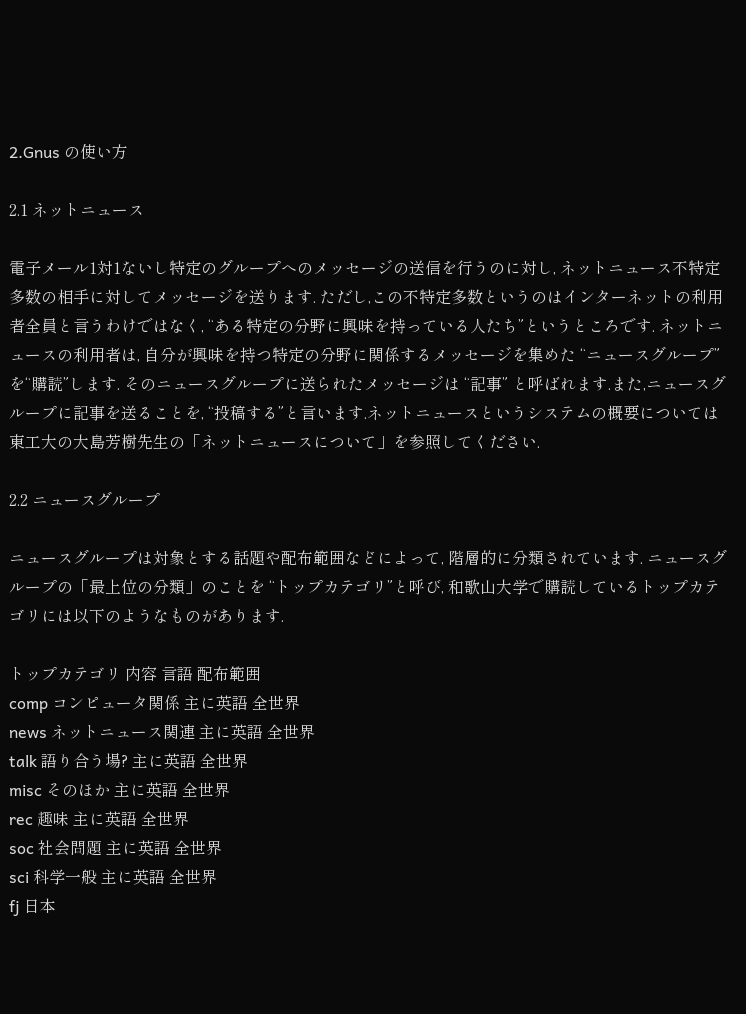2.Gnus の使い方

2.1 ネットニュース

電子メール1対1ないし特定のグループへのメッセージの送信を行うのに対し, ネットニュース不特定多数の相手に対してメッセージを送ります. ただし,この不特定多数というのはインターネットの利用者全員と言うわけではなく, “ある特定の分野に興味を持っている人たち”というところです. ネットニュースの利用者は, 自分が興味を持つ特定の分野に関係するメッセージを集めた “ニュースグループ” を“購読”します. そのニュースグループに送られたメッセージは “記事” と呼ばれます.また,ニュースグループに記事を送ることを, “投稿する”と言います.ネットニュースというシステムの概要については東工大の大島芳樹先生の「ネットニュースについて」を参照してください.

2.2 ニュースグループ

ニュースグループは対象とする話題や配布範囲などによって, 階層的に分類されています. ニュースグループの「最上位の分類」のことを “トップカテゴリ”と呼び, 和歌山大学で購読しているトップカテゴリには以下のようなものがあります.

トップカテゴリ 内容 言語 配布範囲
comp コンピュータ関係 主に英語 全世界
news ネットニュース関連 主に英語 全世界
talk 語り合う場? 主に英語 全世界
misc そのほか 主に英語 全世界
rec 趣味 主に英語 全世界
soc 社会問題 主に英語 全世界
sci 科学一般 主に英語 全世界
fj 日本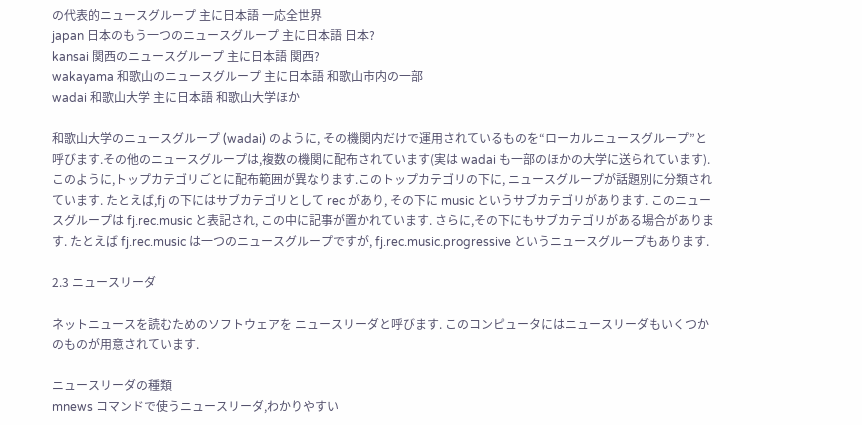の代表的ニュースグループ 主に日本語 一応全世界
japan 日本のもう一つのニュースグループ 主に日本語 日本?
kansai 関西のニュースグループ 主に日本語 関西?
wakayama 和歌山のニュースグループ 主に日本語 和歌山市内の一部
wadai 和歌山大学 主に日本語 和歌山大学ほか

和歌山大学のニュースグループ (wadai) のように, その機関内だけで運用されているものを“ローカルニュースグループ”と呼びます.その他のニュースグループは,複数の機関に配布されています(実は wadai も一部のほかの大学に送られています).このように,トップカテゴリごとに配布範囲が異なります.このトップカテゴリの下に, ニュースグループが話題別に分類されています. たとえば,fj の下にはサブカテゴリとして rec があり, その下に music というサブカテゴリがあります. このニュースグループは fj.rec.music と表記され, この中に記事が置かれています. さらに,その下にもサブカテゴリがある場合があります. たとえば fj.rec.music は一つのニュースグループですが, fj.rec.music.progressive というニュースグループもあります.

2.3 ニュースリーダ

ネットニュースを読むためのソフトウェアを ニュースリーダと呼びます. このコンピュータにはニュースリーダもいくつかのものが用意されています.

ニュースリーダの種類
mnews コマンドで使うニュースリーダ,わかりやすい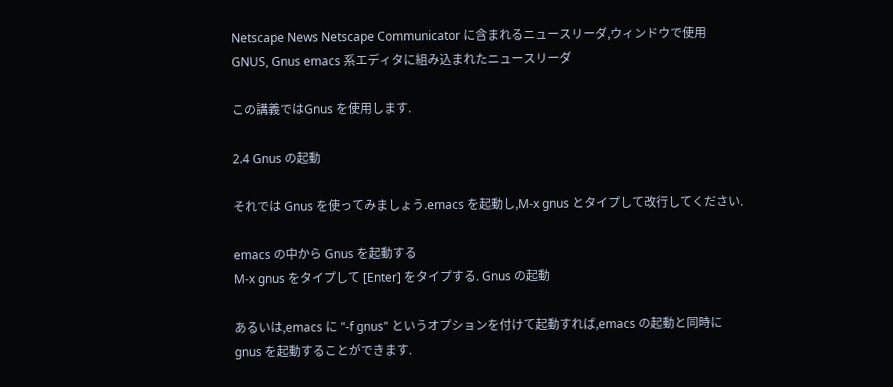Netscape News Netscape Communicator に含まれるニュースリーダ,ウィンドウで使用
GNUS, Gnus emacs 系エディタに組み込まれたニュースリーダ

この講義ではGnus を使用します.

2.4 Gnus の起動

それでは Gnus を使ってみましょう.emacs を起動し,M-x gnus とタイプして改行してください.

emacs の中から Gnus を起動する
M-x gnus をタイプして [Enter] をタイプする. Gnus の起動

あるいは,emacs に "-f gnus" というオプションを付けて起動すれば,emacs の起動と同時に gnus を起動することができます.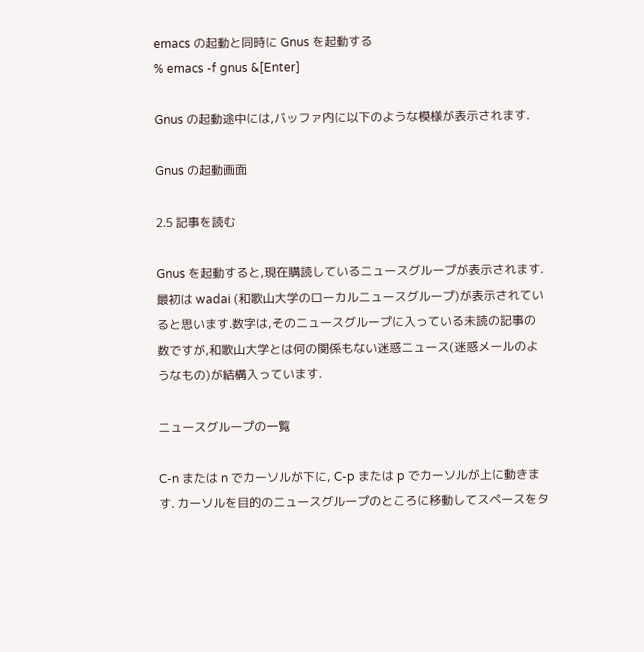emacs の起動と同時に Gnus を起動する
% emacs -f gnus &[Enter]

Gnus の起動途中には,バッファ内に以下のような模様が表示されます.

Gnus の起動画面

2.5 記事を読む

Gnus を起動すると,現在購読しているニュースグループが表示されます.最初は wadai (和歌山大学のローカルニュースグループ)が表示されていると思います.数字は,そのニュースグループに入っている未読の記事の数ですが,和歌山大学とは何の関係もない迷惑ニュース(迷惑メールのようなもの)が結構入っています.

ニュースグループの一覧

C-n または n でカーソルが下に, C-p または p でカーソルが上に動きます. カーソルを目的のニュースグループのところに移動してスペースをタ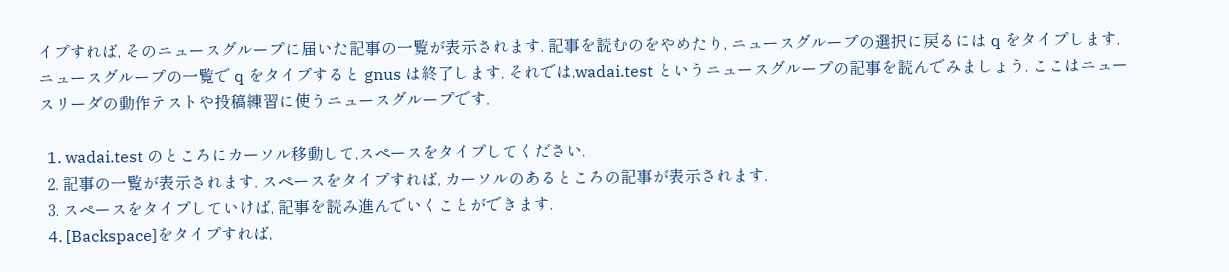イプすれば, そのニュースグループに届いた記事の一覧が表示されます. 記事を読むのをやめたり, ニュースグループの選択に戻るには q をタイプします. ニュースグループの一覧で q をタイプすると gnus は終了します. それでは,wadai.test というニュースグループの記事を読んでみましょう. ここはニュースリーダの動作テストや投稿練習に使うニュースグループです.

  1. wadai.test のところにカーソル移動して,スペースをタイプしてください.
  2. 記事の一覧が表示されます. スペースをタイプすれば, カーソルのあるところの記事が表示されます.
  3. スペースをタイプしていけば, 記事を読み進んでいくことができます.
  4. [Backspace]をタイプすれば,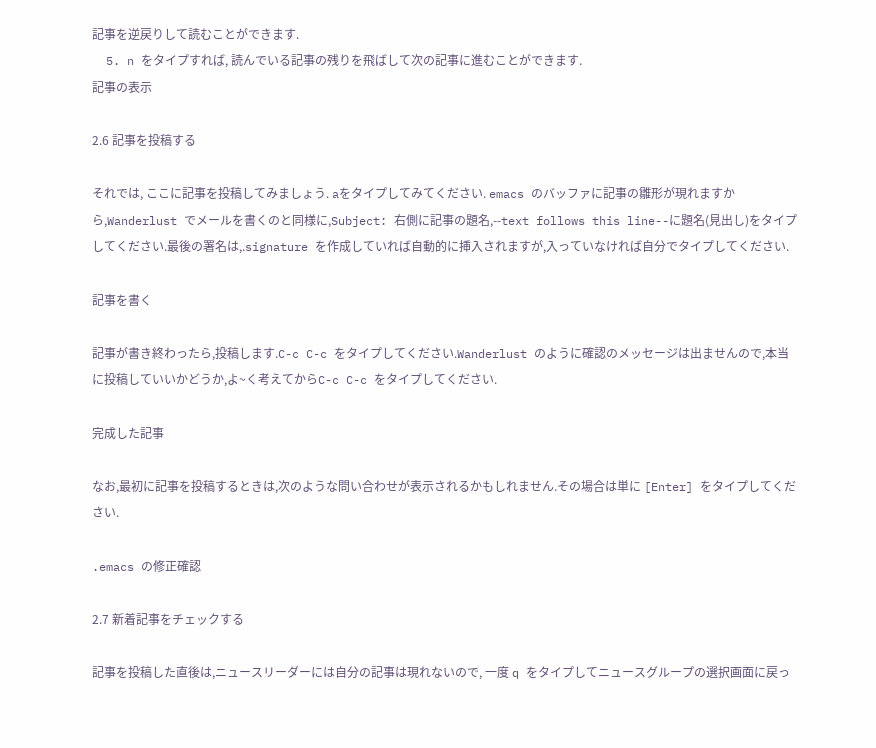記事を逆戻りして読むことができます.
  5. n をタイプすれば, 読んでいる記事の残りを飛ばして次の記事に進むことができます.
記事の表示

2.6 記事を投稿する

それでは, ここに記事を投稿してみましょう. aをタイプしてみてください. emacs のバッファに記事の雛形が現れますから,Wanderlust でメールを書くのと同様に,Subject: 右側に記事の題名,--text follows this line--に題名(見出し)をタイプしてください.最後の署名は,.signature を作成していれば自動的に挿入されますが,入っていなければ自分でタイプしてください.

記事を書く

記事が書き終わったら,投稿します.C-c C-c をタイプしてください.Wanderlust のように確認のメッセージは出ませんので,本当に投稿していいかどうか,よ~く考えてからC-c C-c をタイプしてください.

完成した記事

なお,最初に記事を投稿するときは,次のような問い合わせが表示されるかもしれません.その場合は単に [Enter] をタイプしてください.

.emacs の修正確認

2.7 新着記事をチェックする

記事を投稿した直後は,ニュースリーダーには自分の記事は現れないので, 一度 q をタイプしてニュースグループの選択画面に戻っ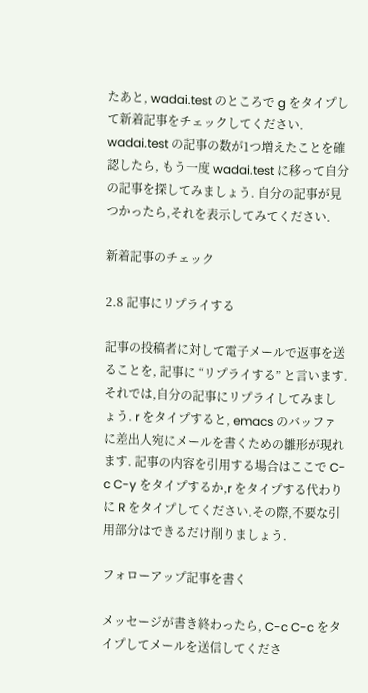たあと, wadai.test のところで g をタイプして新着記事をチェックしてください. wadai.test の記事の数が1つ増えたことを確認したら, もう一度 wadai.test に移って自分の記事を探してみましょう. 自分の記事が見つかったら,それを表示してみてください.

新着記事のチェック

2.8 記事にリプライする

記事の投稿者に対して電子メールで返事を送ることを, 記事に “リプライする” と言います. それでは,自分の記事にリプライしてみましょう. r をタイプすると, emacs のバッファに差出人宛にメールを書くための雛形が現れます. 記事の内容を引用する場合はここで C-c C-y をタイプするか,r をタイプする代わりに R をタイプしてください.その際,不要な引用部分はできるだけ削りましょう.

フォローアップ記事を書く

メッセージが書き終わったら, C-c C-c をタイプしてメールを送信してくださ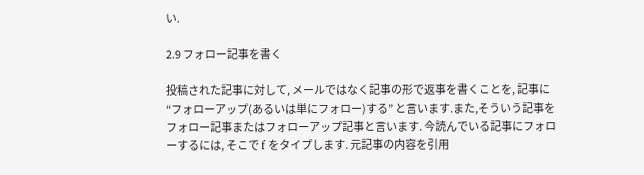い.

2.9 フォロー記事を書く

投稿された記事に対して, メールではなく記事の形で返事を書くことを, 記事に “フォローアップ(あるいは単にフォロー)する” と言います.また,そういう記事をフォロー記事またはフォローアップ記事と言います. 今読んでいる記事にフォローするには, そこで f をタイプします. 元記事の内容を引用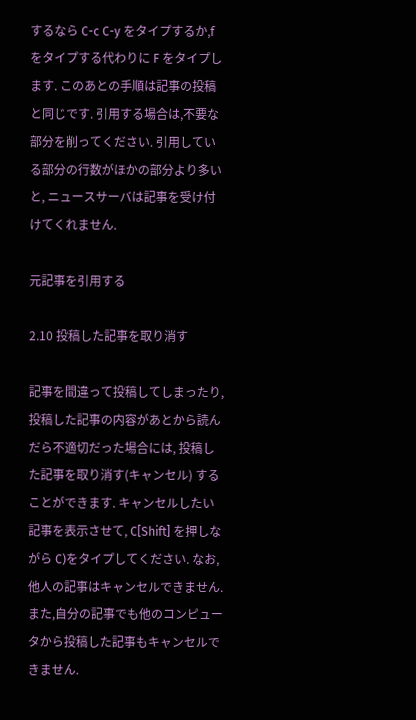するなら C-c C-y をタイプするか,f をタイプする代わりに F をタイプします. このあとの手順は記事の投稿と同じです. 引用する場合は,不要な部分を削ってください. 引用している部分の行数がほかの部分より多いと, ニュースサーバは記事を受け付けてくれません.

元記事を引用する

2.10 投稿した記事を取り消す

記事を間違って投稿してしまったり, 投稿した記事の内容があとから読んだら不適切だった場合には, 投稿した記事を取り消す(キャンセル) することができます. キャンセルしたい記事を表示させて, C[Shift] を押しながら C)をタイプしてください. なお,他人の記事はキャンセルできません. また,自分の記事でも他のコンピュータから投稿した記事もキャンセルできません.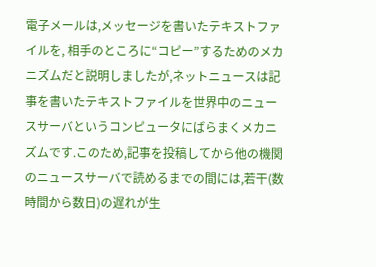電子メールは,メッセージを書いたテキストファイルを, 相手のところに“コピー”するためのメカニズムだと説明しましたが,ネットニュースは記事を書いたテキストファイルを世界中のニュースサーバというコンピュータにばらまくメカニズムです.このため,記事を投稿してから他の機関のニュースサーバで読めるまでの間には,若干(数時間から数日)の遅れが生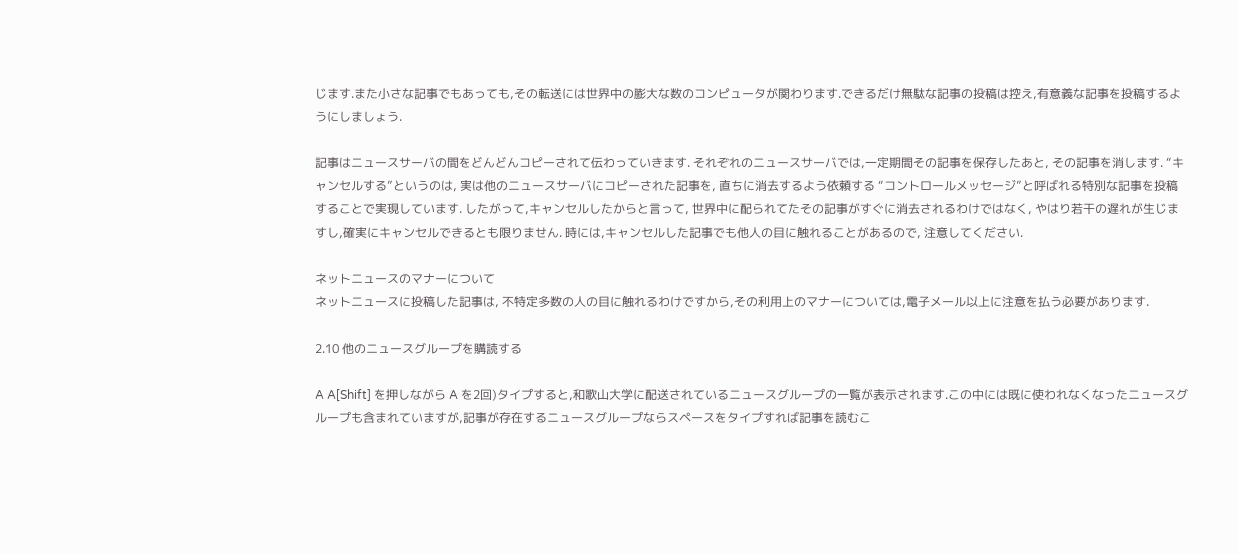じます.また小さな記事でもあっても,その転送には世界中の膨大な数のコンピュータが関わります.できるだけ無駄な記事の投稿は控え,有意義な記事を投稿するようにしましょう.

記事はニュースサーバの間をどんどんコピーされて伝わっていきます. それぞれのニュースサーバでは,一定期間その記事を保存したあと, その記事を消します. “キャンセルする”というのは, 実は他のニュースサーバにコピーされた記事を, 直ちに消去するよう依頼する “コントロールメッセージ”と呼ばれる特別な記事を投稿することで実現しています. したがって,キャンセルしたからと言って, 世界中に配られてたその記事がすぐに消去されるわけではなく, やはり若干の遅れが生じますし,確実にキャンセルできるとも限りません. 時には,キャンセルした記事でも他人の目に触れることがあるので, 注意してください.

ネットニュースのマナーについて
ネットニュースに投稿した記事は, 不特定多数の人の目に触れるわけですから,その利用上のマナーについては,電子メール以上に注意を払う必要があります.

2.10 他のニュースグループを購読する

A A[Shift] を押しながら A を2回)タイプすると,和歌山大学に配送されているニュースグループの一覧が表示されます.この中には既に使われなくなったニュースグループも含まれていますが,記事が存在するニュースグループならスペースをタイプすれば記事を読むこ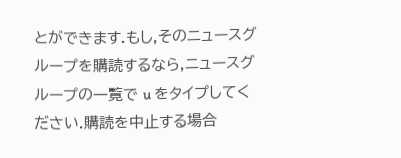とができます.もし,そのニュースグループを購読するなら,ニュースグループの一覧で u をタイプしてください.購読を中止する場合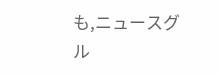も,ニュースグル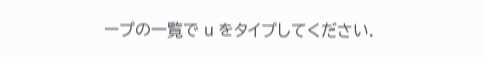ープの一覧で u をタイプしてください.